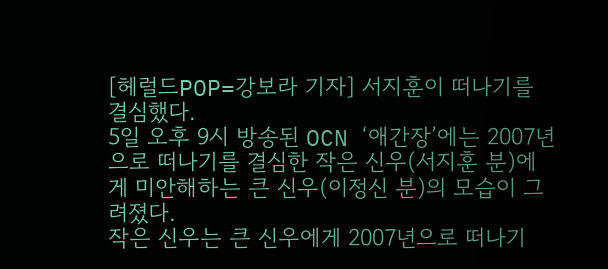[헤럴드POP=강보라 기자] 서지훈이 떠나기를 결심했다.
5일 오후 9시 방송된 OCN ‘애간장’에는 2007년으로 떠나기를 결심한 작은 신우(서지훈 분)에게 미안해하는 큰 신우(이정신 분)의 모습이 그려졌다.
작은 신우는 큰 신우에게 2007년으로 떠나기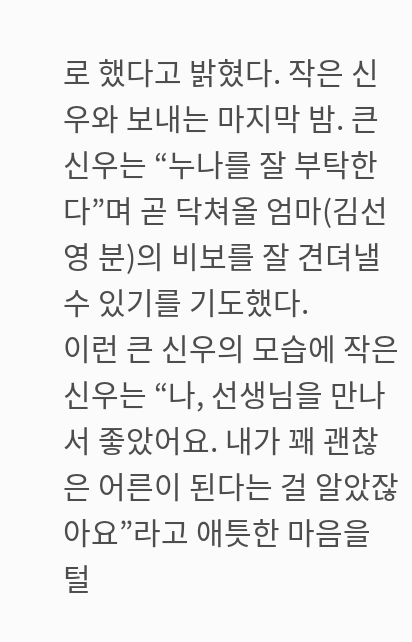로 했다고 밝혔다. 작은 신우와 보내는 마지막 밤. 큰 신우는 “누나를 잘 부탁한다”며 곧 닥쳐올 엄마(김선영 분)의 비보를 잘 견뎌낼 수 있기를 기도했다.
이런 큰 신우의 모습에 작은 신우는 “나, 선생님을 만나서 좋았어요. 내가 꽤 괜찮은 어른이 된다는 걸 알았잖아요”라고 애틋한 마음을 털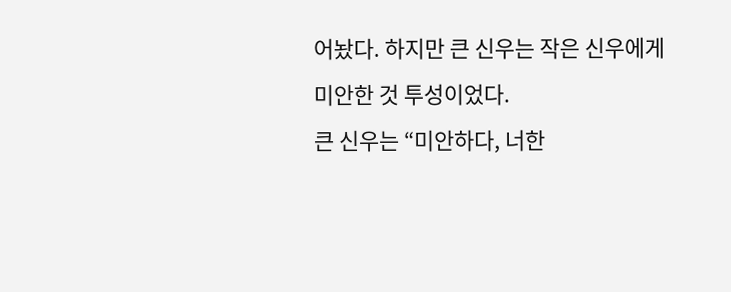어놨다. 하지만 큰 신우는 작은 신우에게 미안한 것 투성이었다.
큰 신우는 “미안하다, 너한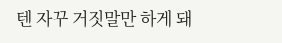텐 자꾸 거짓말만 하게 돼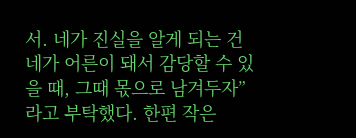서. 네가 진실을 알게 되는 건 네가 어른이 돼서 감당할 수 있을 때, 그때 몫으로 남겨두자”라고 부탁했다. 한편 작은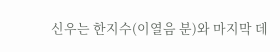신우는 한지수(이열음 분)와 마지막 데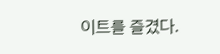이트를 즐겼다.